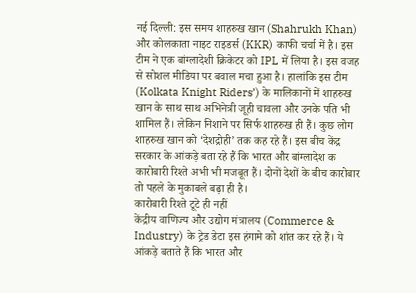नई दिल्ली: इस समय शाहरुख खान (Shahrukh Khan) और कोलकाता नाइट राइडर्स (KKR) काफी चर्चा में है। इस टीम ने एक बांग्लादेशी क्रिकेटर को IPL में लिया है। इस वजह से सोशल मीडिया पर बवाल मचा हुआ है। हालांकि इस टीम (Kolkata Knight Riders’) के मालिकानों में शाहरुख खान के साथ साथ अभिनेत्री जूही चावला और उनके पति भी शामिल हैं। लेकिन निशाने पर सिर्फ शाहरुख ही हैं। कुछ लोग शाहरुख खान को ‘देशद्रोही’ तक कह रहे हैं। इस बीच केंद्र सरकार के आंकड़े बता रहे हैं कि भारत और बांग्लादेश क कारोबारी रिश्ते अभी भी मजबूत हैं। दोनों देशों के बीच कारोबार तो पहले के मुकाबले बढ़ा ही है।
कारोबारी रिश्ते टूटे ही नहीं
केंद्रीय वाणिज्य और उद्योग मंत्रालय (Commerce & Industry) के ट्रेड डेटा इस हंगामे को शांत कर रहे हैं। ये आंकड़े बताते हैं कि भारत और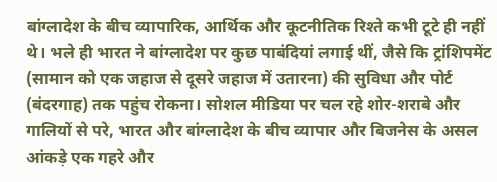बांग्लादेश के बीच व्यापारिक, आर्थिक और कूटनीतिक रिश्ते कभी टूटे ही नहीं थे। भले ही भारत ने बांग्लादेश पर कुछ पाबंदियां लगाई थीं, जैसे कि ट्रांशिपमेंट (सामान को एक जहाज से दूसरे जहाज में उतारना) की सुविधा और पोर्ट (बंदरगाह) तक पहुंच रोकना। सोशल मीडिया पर चल रहे शोर-शराबे और गालियों से परे, भारत और बांग्लादेश के बीच व्यापार और बिजनेस के असल आंकड़े एक गहरे और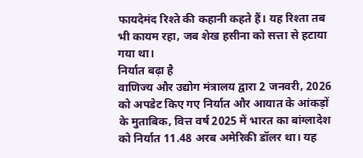फायदेमंद रिश्ते की कहानी कहते हैं। यह रिश्ता तब भी कायम रहा, जब शेख हसीना को सत्ता से हटाया गया था।
निर्यात बढ़ा है
वाणिज्य और उद्योग मंत्रालय द्वारा 2 जनवरी, 2026 को अपडेट किए गए निर्यात और आयात के आंकड़ों के मुताबिक, वित्त वर्ष 2025 में भारत का बांग्लादेश को निर्यात 11.48 अरब अमेरिकी डॉलर था। यह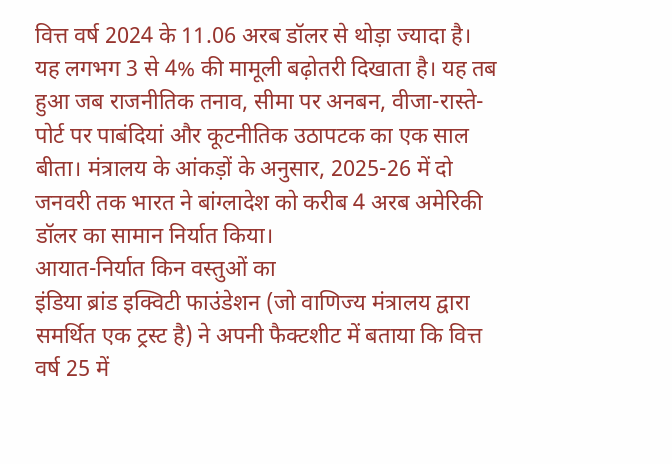वित्त वर्ष 2024 के 11.06 अरब डॉलर से थोड़ा ज्यादा है। यह लगभग 3 से 4% की मामूली बढ़ोतरी दिखाता है। यह तब हुआ जब राजनीतिक तनाव, सीमा पर अनबन, वीजा-रास्ते-पोर्ट पर पाबंदियां और कूटनीतिक उठापटक का एक साल बीता। मंत्रालय के आंकड़ों के अनुसार, 2025-26 में दो जनवरी तक भारत ने बांग्लादेश को करीब 4 अरब अमेरिकी डॉलर का सामान निर्यात किया।
आयात-निर्यात किन वस्तुओं का
इंडिया ब्रांड इक्विटी फाउंडेशन (जो वाणिज्य मंत्रालय द्वारा समर्थित एक ट्रस्ट है) ने अपनी फैक्टशीट में बताया कि वित्त वर्ष 25 में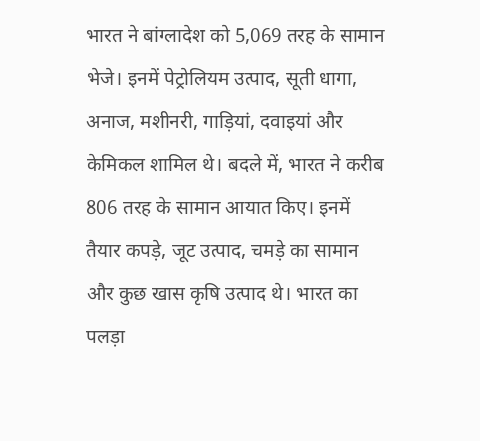भारत ने बांग्लादेश को 5,069 तरह के सामान भेजे। इनमें पेट्रोलियम उत्पाद, सूती धागा, अनाज, मशीनरी, गाड़ियां, दवाइयां और केमिकल शामिल थे। बदले में, भारत ने करीब 806 तरह के सामान आयात किए। इनमें तैयार कपड़े, जूट उत्पाद, चमड़े का सामान और कुछ खास कृषि उत्पाद थे। भारत का पलड़ा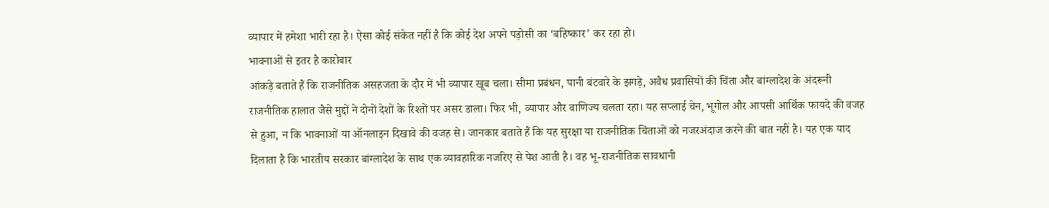व्यापार में हमेशा भारी रहा है। ऐसा कोई संकेत नहीं है कि कोई देश अपने पड़ोसी का ‘बहिष्कार’ कर रहा हो।
भावनाओं से इतर है कारोबार
आंकड़े बताते हैं कि राजनीतिक असहजता के दौर में भी व्यापार खूब चला। सीमा प्रबंधन, पानी बंटवारे के झगड़े, अवैध प्रवासियों की चिंता और बांग्लादेश के अंदरूनी राजनीतिक हालात जैसे मुद्दों ने दोनों देशों के रिश्तों पर असर डाला। फिर भी, व्यापार और वाणिज्य चलता रहा। यह सप्लाई चेन, भूगोल और आपसी आर्थिक फायदे की वजह से हुआ, न कि भावनाओं या ऑनलाइन दिखावे की वजह से। जानकार बताते हैं कि यह सुरक्षा या राजनीतिक चिंताओं को नजरअंदाज करने की बात नहीं है। यह एक याद दिलाता है कि भारतीय सरकार बांग्लादेश के साथ एक व्यावहारिक नजरिए से पेश आती है। वह भू-राजनीतिक सावधानी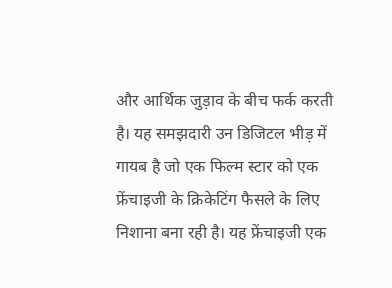और आर्थिक जुड़ाव के बीच फर्क करती है। यह समझदारी उन डिजिटल भीड़ में गायब है जो एक फिल्म स्टार को एक फ्रेंचाइजी के क्रिकेटिंग फैसले के लिए निशाना बना रही है। यह फ्रेंचाइजी एक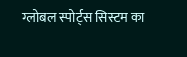ग्लोबल स्पोर्ट्स सिस्टम का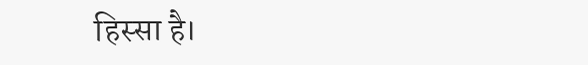हिस्सा है।